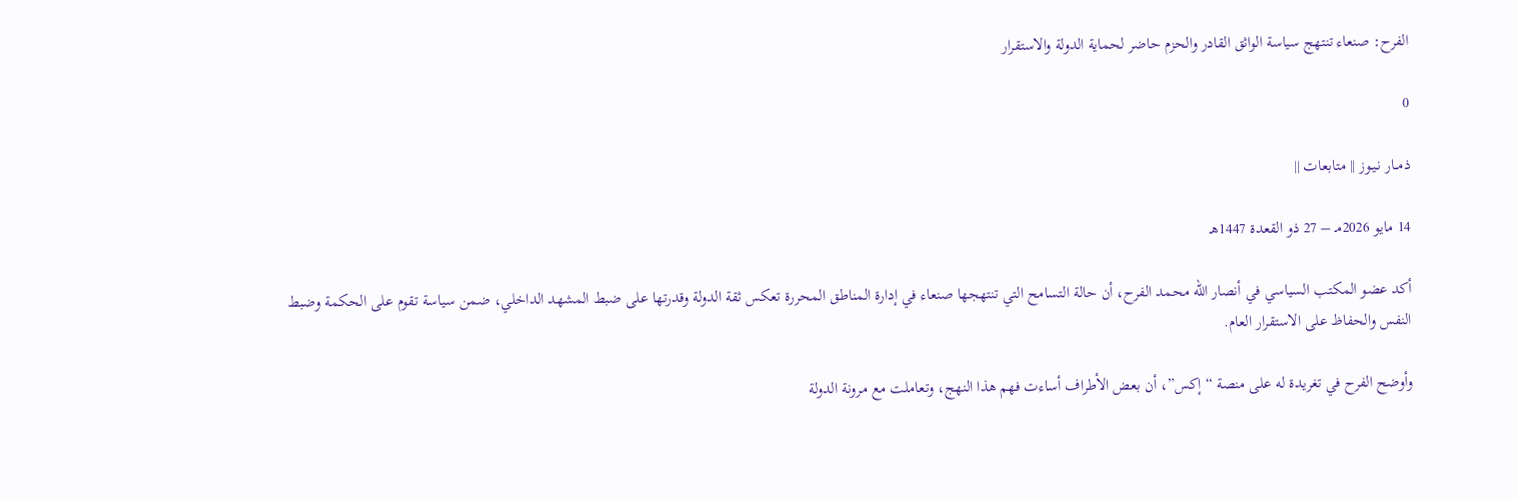الفرح: صنعاء تنتهج سياسة الواثق القادر والحزم حاضر لحماية الدولة والاستقرار

0

ذمــار نـيـوز || متابعات ||

14 مايو 2026مـ – 27 ذو القعدة 1447هـ

أكد عضو المكتب السياسي في أنصار الله محمد الفرح، أن حالة التسامح التي تنتهجها صنعاء في إدارة المناطق المحررة تعكس ثقة الدولة وقدرتها على ضبط المشهد الداخلي، ضمن سياسة تقوم على الحكمة وضبط النفس والحفاظ على الاستقرار العام.

وأوضح الفرح في تغريدة له على منصة “إكس”، أن بعض الأطراف أساءت فهم هذا النهج، وتعاملت مع مرونة الدولة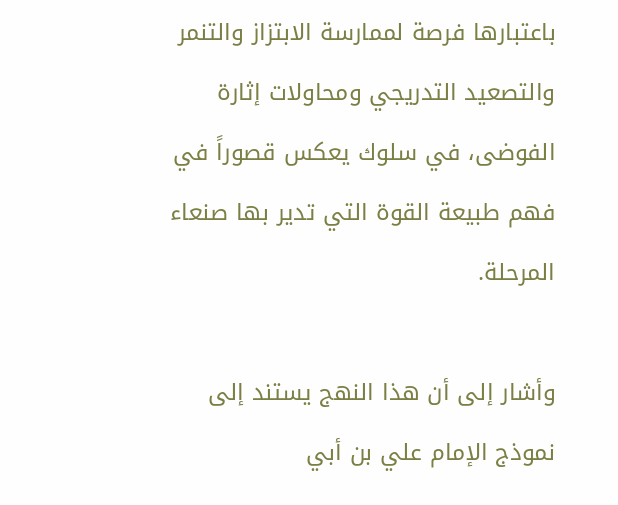باعتبارها فرصة لممارسة الابتزاز والتنمر والتصعيد التدريجي ومحاولات إثارة الفوضى، في سلوك يعكس قصوراً في فهم طبيعة القوة التي تدير بها صنعاء المرحلة.

وأشار إلى أن هذا النهج يستند إلى نموذج الإمام علي بن أبي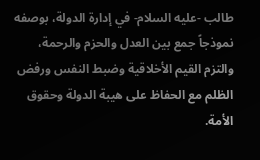طالب -عليه السلام- في إدارة الدولة، بوصفه نموذجاً جمع بين العدل والحزم والرحمة، والتزم القيم الأخلاقية وضبط النفس ورفض الظلم مع الحفاظ على هيبة الدولة وحقوق الأمة.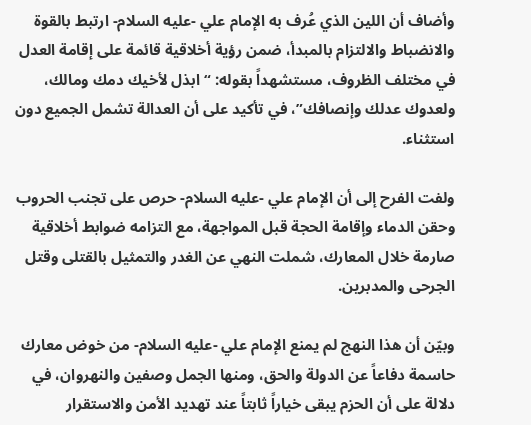وأضاف أن اللين الذي عُرف به الإمام علي -عليه السلام- ارتبط بالقوة والانضباط والالتزام بالمبدأ، ضمن رؤية أخلاقية قائمة على إقامة العدل في مختلف الظروف، مستشهداً بقوله: “ابذل لأخيك دمك ومالك، ولعدوك عدلك وإنصافك”، في تأكيد على أن العدالة تشمل الجميع دون استثناء.

ولفت الفرح إلى أن الإمام علي -عليه السلام- حرص على تجنب الحروب وحقن الدماء وإقامة الحجة قبل المواجهة، مع التزامه ضوابط أخلاقية صارمة خلال المعارك، شملت النهي عن الغدر والتمثيل بالقتلى وقتل الجرحى والمدبرين.

وبيّن أن هذا النهج لم يمنع الإمام علي -عليه السلام- من خوض معارك حاسمة دفاعاً عن الدولة والحق، ومنها الجمل وصفين والنهروان، في دلالة على أن الحزم يبقى خياراً ثابتاً عند تهديد الأمن والاستقرار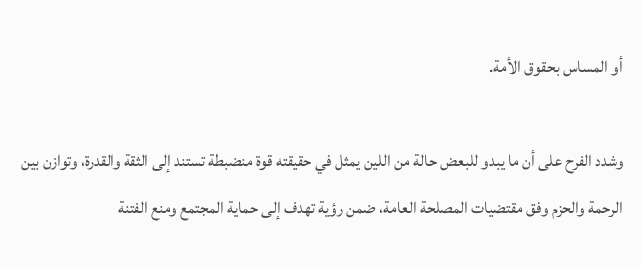أو المساس بحقوق الأمة.

وشدد الفرح على أن ما يبدو للبعض حالة من اللين يمثل في حقيقته قوة منضبطة تستند إلى الثقة والقدرة، وتوازن بين الرحمة والحزم وفق مقتضيات المصلحة العامة، ضمن رؤية تهدف إلى حماية المجتمع ومنع الفتنة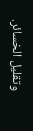وتقليل الخسائر.